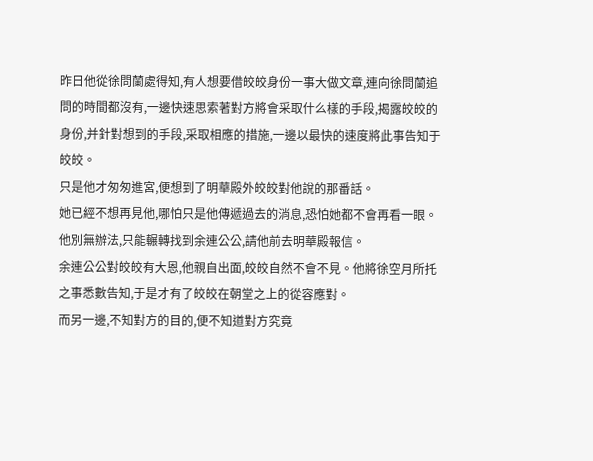昨日他從徐問蘭處得知,有人想要借皎皎身份一事大做文章,連向徐問蘭追問的時間都沒有,一邊快速思索著對方將會采取什么樣的手段,揭露皎皎的身份,并針對想到的手段,采取相應的措施,一邊以最快的速度將此事告知于皎皎。
只是他才匆匆進宮,便想到了明華殿外皎皎對他說的那番話。
她已經不想再見他,哪怕只是他傳遞過去的消息,恐怕她都不會再看一眼。
他別無辦法,只能輾轉找到余連公公,請他前去明華殿報信。
余連公公對皎皎有大恩,他親自出面,皎皎自然不會不見。他將徐空月所托之事悉數告知,于是才有了皎皎在朝堂之上的從容應對。
而另一邊,不知對方的目的,便不知道對方究竟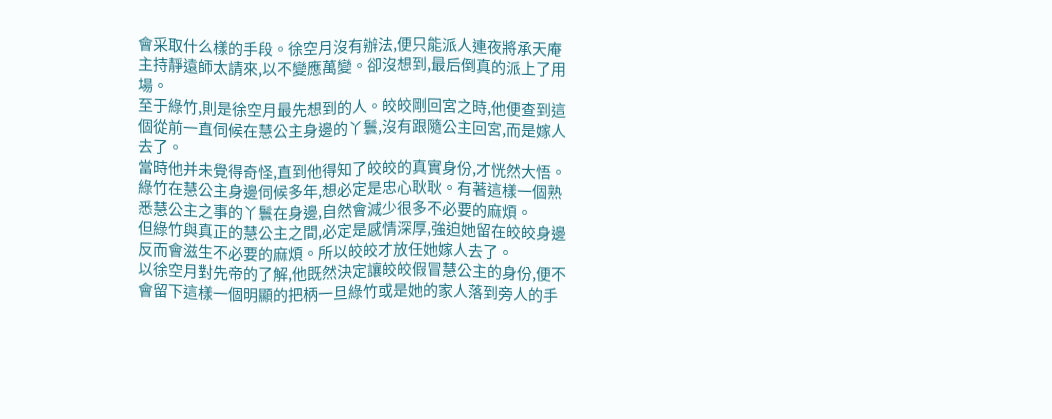會采取什么樣的手段。徐空月沒有辦法,便只能派人連夜將承天庵主持靜遠師太請來,以不變應萬變。卻沒想到,最后倒真的派上了用場。
至于綠竹,則是徐空月最先想到的人。皎皎剛回宮之時,他便查到這個從前一直伺候在慧公主身邊的丫鬟,沒有跟隨公主回宮,而是嫁人去了。
當時他并未覺得奇怪,直到他得知了皎皎的真實身份,才恍然大悟。綠竹在慧公主身邊伺候多年,想必定是忠心耿耿。有著這樣一個熟悉慧公主之事的丫鬟在身邊,自然會減少很多不必要的麻煩。
但綠竹與真正的慧公主之間,必定是感情深厚,強迫她留在皎皎身邊反而會滋生不必要的麻煩。所以皎皎才放任她嫁人去了。
以徐空月對先帝的了解,他既然決定讓皎皎假冒慧公主的身份,便不會留下這樣一個明顯的把柄一旦綠竹或是她的家人落到旁人的手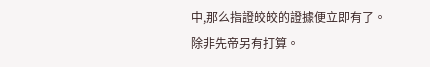中,那么指證皎皎的證據便立即有了。
除非先帝另有打算。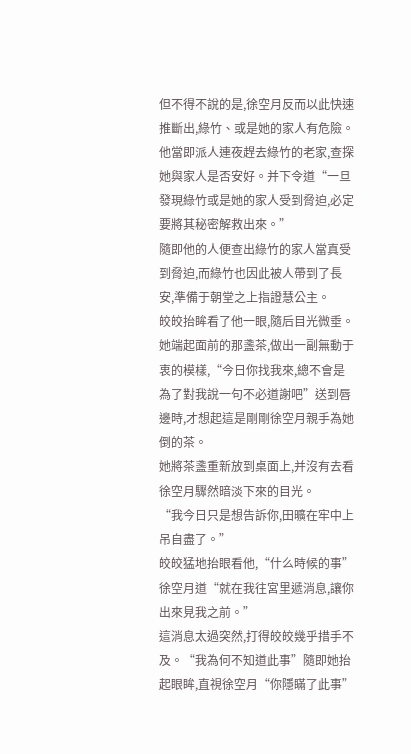但不得不說的是,徐空月反而以此快速推斷出,綠竹、或是她的家人有危險。
他當即派人連夜趕去綠竹的老家,查探她與家人是否安好。并下令道“一旦發現綠竹或是她的家人受到脅迫,必定要將其秘密解救出來。”
隨即他的人便查出綠竹的家人當真受到脅迫,而綠竹也因此被人帶到了長安,準備于朝堂之上指證慧公主。
皎皎抬眸看了他一眼,隨后目光微垂。
她端起面前的那盞茶,做出一副無動于衷的模樣,“今日你找我來,總不會是為了對我說一句不必道謝吧”送到唇邊時,才想起這是剛剛徐空月親手為她倒的茶。
她將茶盞重新放到桌面上,并沒有去看徐空月驟然暗淡下來的目光。
“我今日只是想告訴你,田曠在牢中上吊自盡了。”
皎皎猛地抬眼看他,“什么時候的事”
徐空月道“就在我往宮里遞消息,讓你出來見我之前。”
這消息太過突然,打得皎皎幾乎措手不及。“我為何不知道此事”隨即她抬起眼眸,直視徐空月“你隱瞞了此事”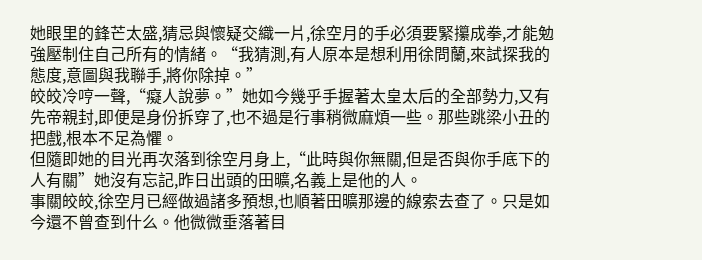她眼里的鋒芒太盛,猜忌與懷疑交織一片,徐空月的手必須要緊攥成拳,才能勉強壓制住自己所有的情緒。“我猜測,有人原本是想利用徐問蘭,來試探我的態度,意圖與我聯手,將你除掉。”
皎皎冷哼一聲,“癡人說夢。”她如今幾乎手握著太皇太后的全部勢力,又有先帝親封,即便是身份拆穿了,也不過是行事稍微麻煩一些。那些跳梁小丑的把戲,根本不足為懼。
但隨即她的目光再次落到徐空月身上,“此時與你無關,但是否與你手底下的人有關”她沒有忘記,昨日出頭的田曠,名義上是他的人。
事關皎皎,徐空月已經做過諸多預想,也順著田曠那邊的線索去查了。只是如今還不曾查到什么。他微微垂落著目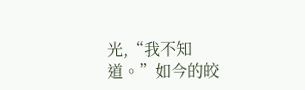光,“我不知道。”如今的皎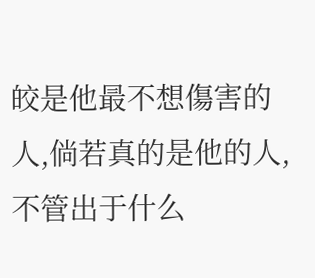皎是他最不想傷害的人,倘若真的是他的人,不管出于什么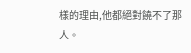樣的理由,他都絕對饒不了那人。